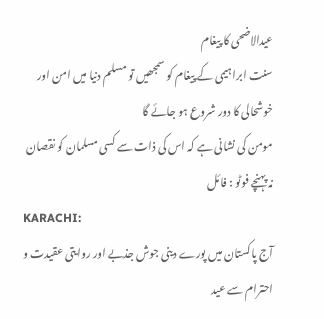عیدالاضحی کا پیغام
سنت ابراہیمی کے پیغام کو سمجھیں تو مسلم دنیا میں امن اور خوشحالی کا دور شروع ہو جائے گا
مومن کی نشانی ہے کہ اس کی ذات سے کسی مسلمان کو نقصان نہ پہنچے فوٹو : فائل
KARACHI:
آج پاکستان میں پورے دینی جوش جذبے اور روایتی عقیدت و احترام سے عید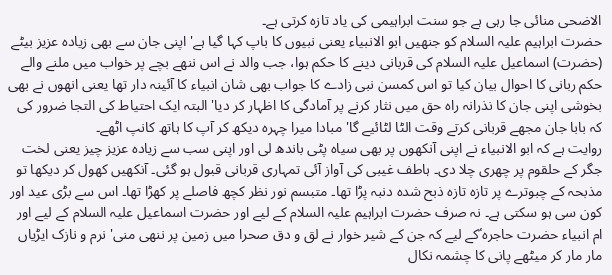الاضحی منائی جا رہی ہے جو سنت ابراہیمی کی یاد تازہ کرتی ہے۔
حضرت ابراہیم علیہ السلام کو جنھیں ابو الانبیاء یعنی نبیوں کا باپ کہا گیا ہے' اپنی جان سے بھی زیادہ عزیز بیٹے (حضرت) اسماعیل علیہ السلام کی قربانی دینے کا حکم ہوا، جب والد نے اس ننھے بچے پر خواب میں ملنے والے حکم ربانی کا احوال بیان کیا تو اس کمسن نبی زادے کا جواب بھی شان انبیاء کا آئینہ دار تھا یعنی انھوں نے بھی بخوشی اپنی جان کا نذرانہ راہ حق میں نثار کرنے پر آمادگی کا اظہار کر دیا' البتہ ایک احتیاط کی التجا ضرور کی کہ بابا جان مجھے قربانی کرتے وقت الٹا لٹائیے گا' مبادا میرا چہرہ دیکھ کر آپ کا ہاتھ کانپ اٹھے۔
روایت ہے کہ ابو الانبیاء نے اپنی آنکھوں پر بھی سیاہ پٹی باندھ لی اور اپنی سب سے زیادہ عزیز چیز یعنی لخت جگر کے حلقوم پر چھری چلا دی۔ ہاطف غیبی کی آواز آئی تمہاری قربانی قبول ہو گئی۔ آنکھیں کھول کر دیکھا تو مذبحہ کے چبوترے پر تازہ تازہ ذبح شدہ دنبہ پڑا تھا۔ متبسم نور نظر کچھ فاصلے پر کھڑا تھا۔ اس سے بڑی عید اور کون سی ہو سکتی ہے۔ نہ صرف حضرت ابراہیم علیہ السلام کے لیے اور حضرت اسماعیل علیہ السلام کے لیے اور ام انبیاء حضرت حاجرہ ؑکے لیے کہ جن کے شیر خوار نے لق و دق صحرا میں زمین پر ننھی منی' نرم و نازک ایڑیاں مار مار کر میٹھے پانی کا چشمہ نکال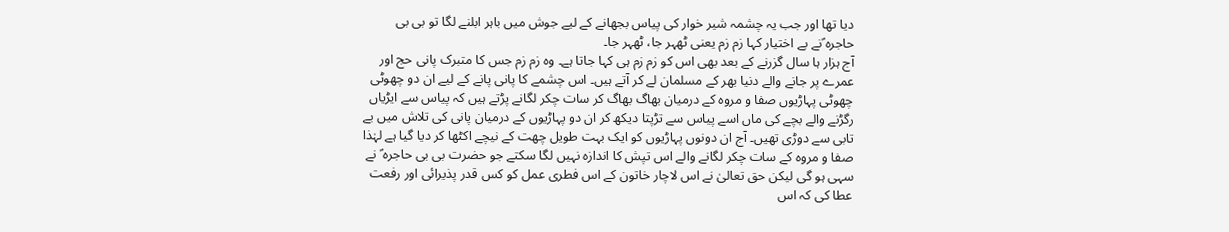دیا تھا اور جب یہ چشمہ شیر خوار کی پیاس بجھانے کے لیے جوش میں باہر ابلنے لگا تو بی بی حاجرہ ؑنے بے اختیار کہا زم زم یعنی ٹھہر جا، ٹھہر جا۔
آج ہزار ہا سال گزرنے کے بعد بھی اس کو زم زم ہی کہا جاتا ہے۔ وہ زم زم جس کا متبرک پانی حج اور عمرے پر جانے والے دنیا بھر کے مسلمان لے کر آتے ہیں۔ اس چشمے کا پانی پانے کے لیے ان دو چھوٹی چھوٹی پہاڑیوں صفا و مروہ کے درمیان بھاگ بھاگ کر سات چکر لگانے پڑتے ہیں کہ پیاس سے ایڑیاں رگڑنے والے بچے کی ماں اسے پیاس سے تڑپتا دیکھ کر ان دو پہاڑیوں کے درمیان پانی کی تلاش میں بے تابی سے دوڑی تھیں۔ آج ان دونوں پہاڑیوں کو ایک بہت طویل چھت کے نیچے اکٹھا کر دیا گیا ہے لہٰذا صفا و مروہ کے سات چکر لگانے والے اس تپش کا اندازہ نہیں لگا سکتے جو حضرت بی بی حاجرہ ؑ نے سہی ہو گی لیکن حق تعالیٰ نے اس لاچار خاتون کے اس فطری عمل کو کس قدر پذیرائی اور رفعت عطا کی کہ اس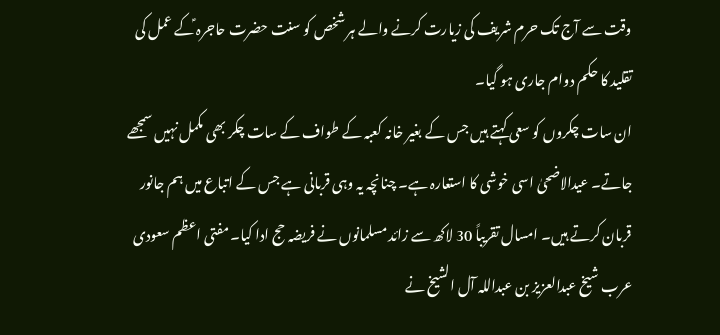وقت سے آج تک حرم شریف کی زیارت کرنے والے ہر شخص کو سنت حضرت حاجرہ ؑکے عمل کی تقلید کا حکم دوام جاری ہو گیا۔
ان سات چکروں کو سعی کہتے ہیں جس کے بغیر خانہ کعبہ کے طواف کے سات چکر بھی مکمل نہیں سمجھے جاتے۔ عیدالاضحیٰ اسی خوشی کا استعارہ ہے۔ چنانچہ یہ وہی قربانی ہے جس کے اتباع میں ہم جانور قربان کرتے ہیں۔ امسال تقریباً 30 لاکھ سے زائد مسلمانوں نے فریضہ حج ادا کیا۔ مفتی اعظم سعودی عرب شیخ عبدالعزیز بن عبداللہ آل الشیخ نے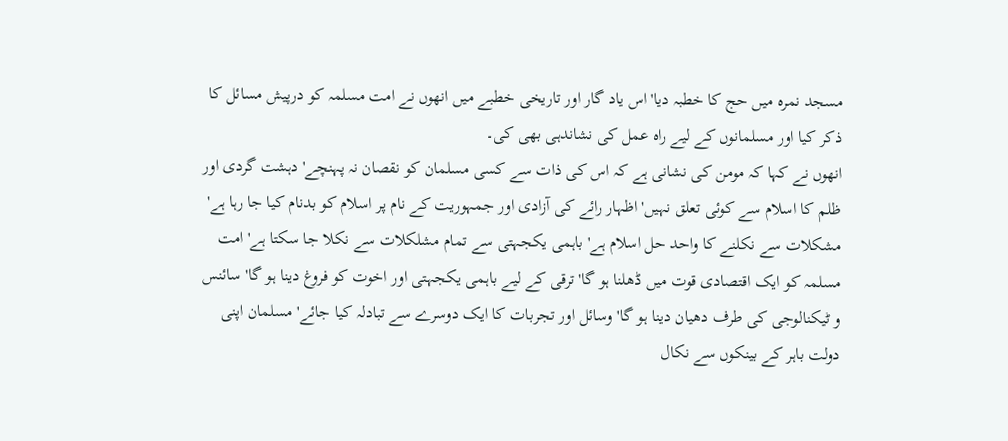مسجد نمرہ میں حج کا خطبہ دیا' اس یاد گار اور تاریخی خطبے میں انھوں نے امت مسلمہ کو درپیش مسائل کا ذکر کیا اور مسلمانوں کے لیے راہ عمل کی نشاندہی بھی کی۔
انھوں نے کہا کہ مومن کی نشانی ہے کہ اس کی ذات سے کسی مسلمان کو نقصان نہ پہنچے' دہشت گردی اور ظلم کا اسلام سے کوئی تعلق نہیں' اظہار رائے کی آزادی اور جمہوریت کے نام پر اسلام کو بدنام کیا جا رہا ہے' مشکلات سے نکلنے کا واحد حل اسلام ہے' باہمی یکجہتی سے تمام مشلکلات سے نکلا جا سکتا ہے' امت مسلمہ کو ایک اقتصادی قوت میں ڈھلنا ہو گا' ترقی کے لیے باہمی یکجہتی اور اخوت کو فروغ دینا ہو گا' سائنس و ٹیکنالوجی کی طرف دھیان دینا ہو گا' وسائل اور تجربات کا ایک دوسرے سے تبادلہ کیا جائے' مسلمان اپنی دولت باہر کے بینکوں سے نکال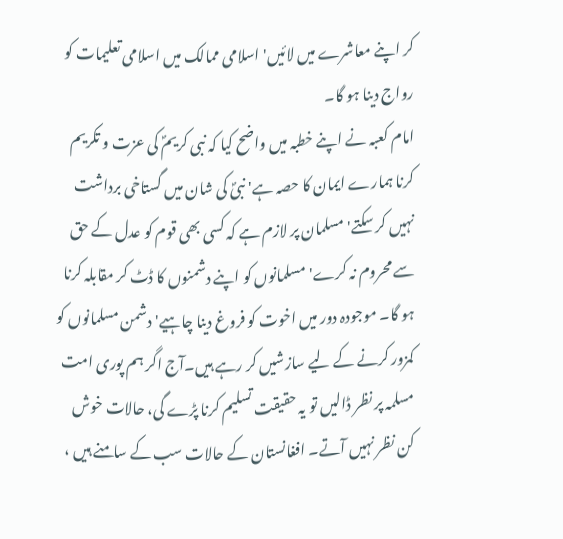کر اپنے معاشرے میں لائیں' اسلامی ممالک میں اسلامی تعلیمات کو رواج دینا ہو گا۔
امام کعبہ نے اپنے خطبہ میں واضح کیا کہ نبی کریمؐ کی عزت و تکریم کرنا ہمارے ایمان کا حصہ ہے' نبیؐ کی شان میں گستاخی برداشت نہیں کر سکتے' مسلمان پر لازم ہے کہ کسی بھی قوم کو عدل کے حق سے محروم نہ کرے' مسلمانوں کو اپنے دشمنوں کا ڈٹ کر مقابلہ کرنا ہو گا۔ موجودہ دور میں اخوت کو فروغ دینا چاہیے' دشمن مسلمانوں کو کمزور کرنے کے لیے سازشیں کر رہے ہیں۔آج اگر ہم پوری امت مسلمہ پر نظر ڈالیں تو یہ حقیقت تسلیم کرنا پڑے گی، حالات خوش کن نظر نہیں آتے۔ افغانستان کے حالات سب کے سامنے ہیں ،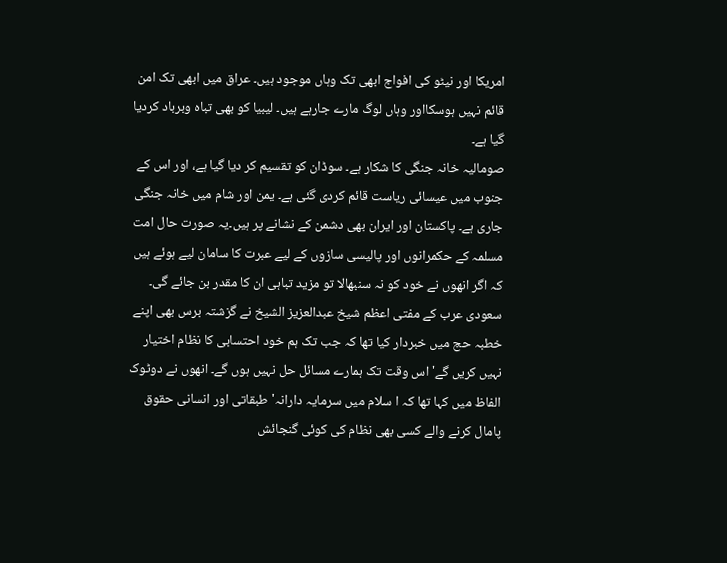امریکا اور نیٹو کی افواج ابھی تک وہاں موجود ہیں۔ عراق میں ابھی تک امن قائم نہیں ہوسکااور وہاں لوگ مارے جارہے ہیں۔ لیبیا کو بھی تباہ وبرباد کردیا گیا ہے۔
صومالیہ خانہ جنگی کا شکار ہے۔ سوڈان کو تقسیم کر دیا گیا ہے، اور اس کے جنوب میں عیسائی ریاست قائم کردی گئی ہے۔ یمن اور شام میں خانہ جنگی جاری ہے۔ پاکستان اور ایران بھی دشمن کے نشانے پر ہیں۔یہ صورت حال امت مسلمہ کے حکمرانوں اور پالیسی سازوں کے لیے عبرت کا سامان لیے ہوئے ہیں کہ اگر انھوں نے خود کو نہ سنبھالا تو مزید تباہی ان کا مقدر بن جائے گی۔ سعودی عرب کے مفتی اعظم شیخ عبدالعزیز الشیخ نے گزشتہ برس بھی اپنے خطبہ حج میں خبردار کیا تھا کہ جب تک ہم خود احتسابی کا نظام اختیار نہیں کریں گے' اس وقت تک ہمارے مسائل حل نہیں ہوں گے۔ انھوں نے دوٹوک الفاظ میں کہا تھا کہ ا سلام میں سرمایہ دارانہ' طبقاتی اور انسانی حقوق پامال کرنے والے کسی بھی نظام کی کوئی گنجائش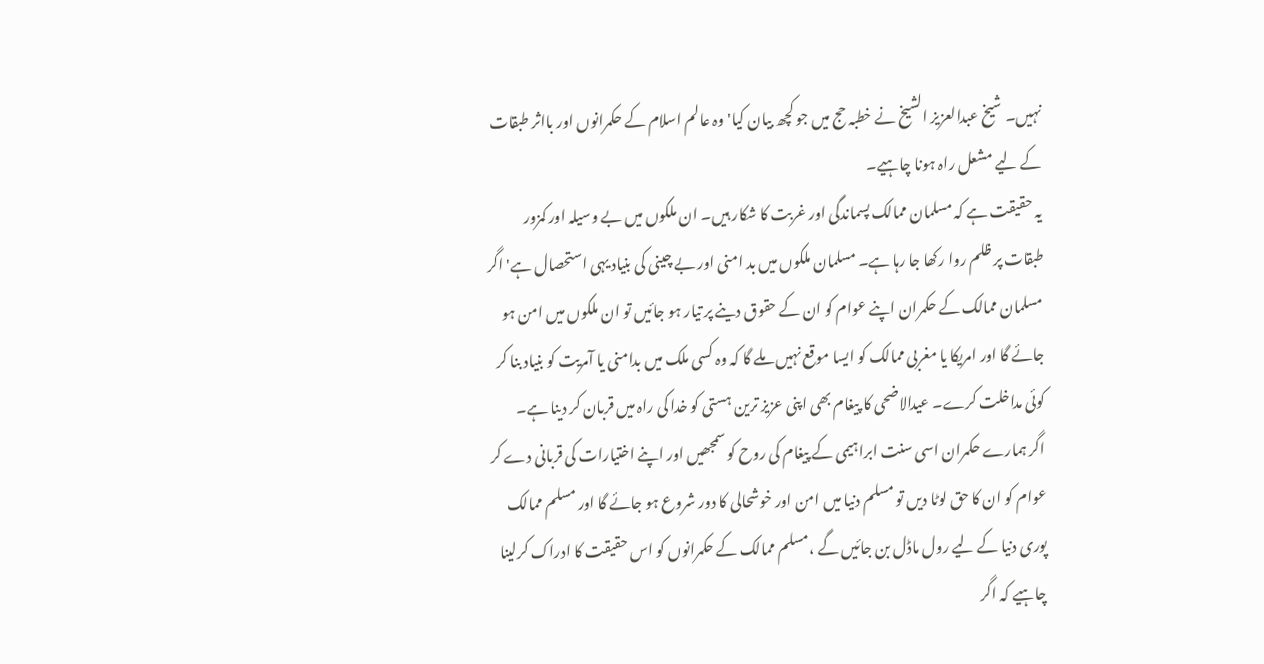نہیں۔ شیخ عبدالعزیز الشیخ نے خطبہ حج میں جو کچھ بیان کیا' وہ عالم اسلام کے حکمرانوں اور بااثر طبقات کے لیے مشعل راہ ہونا چاہیے۔
یہ حقیقت ہے کہ مسلمان ممالک پسماندگی اور غربت کا شکار ہیں۔ ان ملکوں میں بے وسیلہ اور کمزور طبقات پر ظلم روا رکھا جا رہا ہے۔ مسلمان ملکوں میں بد امنی اور بے چینی کی بنیاد یہی استحصال ہے' اگر مسلمان ممالک کے حکمران اپنے عوام کو ان کے حقوق دینے پر تیار ہو جائیں تو ان ملکوں میں امن ہو جائے گا اور امریکا یا مغربی ممالک کو ایسا موقع نہیں ملے گا کہ وہ کسی ملک میں بدامنی یا آمریت کو بنیاد بنا کر کوئی مداخلت کرے۔ عیدالاضحی کا پیغام بھی اپنی عزیز ترین ہستی کو خدا کی راہ میں قربان کر دینا ہے۔
اگر ہمارے حکمران اسی سنت ابراہیمی کے پیغام کی روح کو سمجھیں اور اپنے اختیارات کی قربانی دے کر عوام کو ان کا حق لوٹا دیں تو مسلم دنیا میں امن اور خوشحالی کا دور شروع ہو جائے گا اور مسلم ممالک پوری دنیا کے لیے رول ماڈل بن جائیں گے ،مسلم ممالک کے حکمرانوں کو اس حقیقت کا ادراک کرلینا چاہیے کہ اگر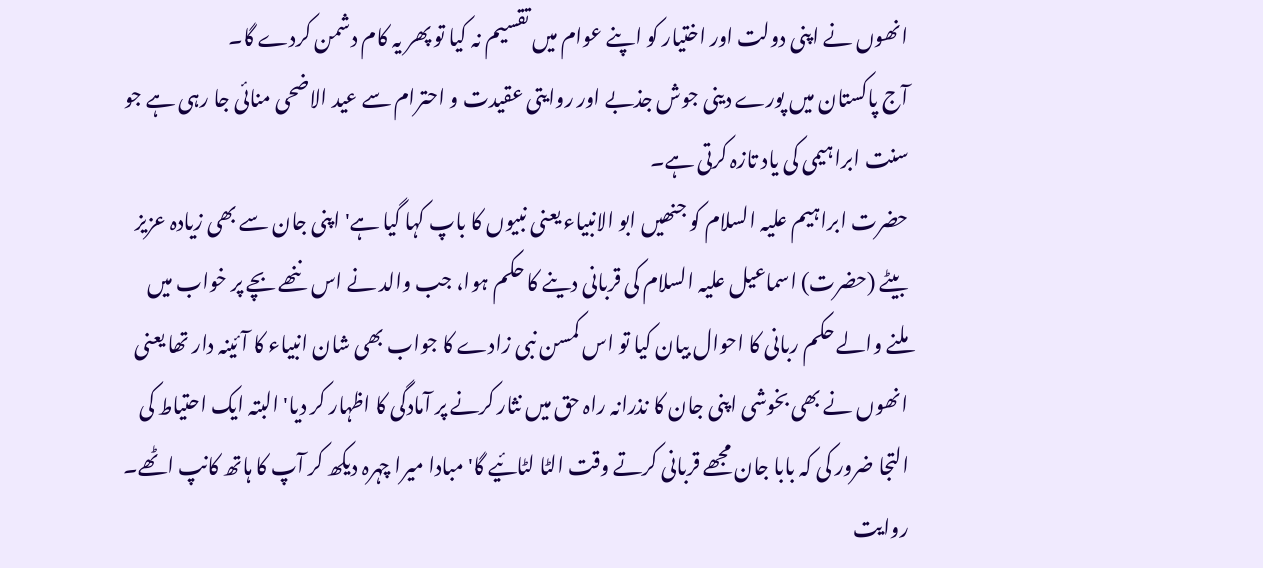انھوں نے اپنی دولت اور اختیار کو اپنے عوام میں تقسیم نہ کیا تو پھر یہ کام دشمن کردے گا۔
آج پاکستان میں پورے دینی جوش جذبے اور روایتی عقیدت و احترام سے عید الاضحی منائی جا رہی ہے جو سنت ابراہیمی کی یاد تازہ کرتی ہے۔
حضرت ابراہیم علیہ السلام کو جنھیں ابو الانبیاء یعنی نبیوں کا باپ کہا گیا ہے' اپنی جان سے بھی زیادہ عزیز بیٹے (حضرت) اسماعیل علیہ السلام کی قربانی دینے کا حکم ہوا، جب والد نے اس ننھے بچے پر خواب میں ملنے والے حکم ربانی کا احوال بیان کیا تو اس کمسن نبی زادے کا جواب بھی شان انبیاء کا آئینہ دار تھا یعنی انھوں نے بھی بخوشی اپنی جان کا نذرانہ راہ حق میں نثار کرنے پر آمادگی کا اظہار کر دیا' البتہ ایک احتیاط کی التجا ضرور کی کہ بابا جان مجھے قربانی کرتے وقت الٹا لٹائیے گا' مبادا میرا چہرہ دیکھ کر آپ کا ہاتھ کانپ اٹھے۔
روایت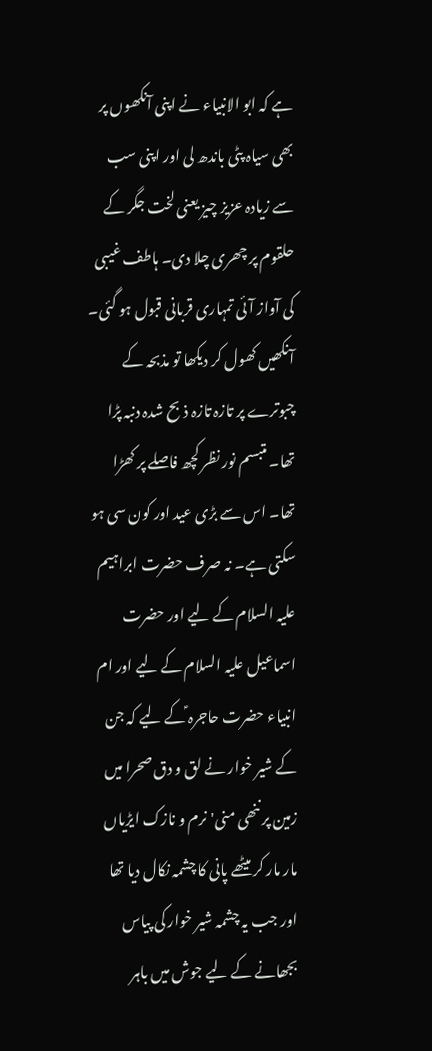ہے کہ ابو الانبیاء نے اپنی آنکھوں پر بھی سیاہ پٹی باندھ لی اور اپنی سب سے زیادہ عزیز چیز یعنی لخت جگر کے حلقوم پر چھری چلا دی۔ ہاطف غیبی کی آواز آئی تمہاری قربانی قبول ہو گئی۔ آنکھیں کھول کر دیکھا تو مذبحہ کے چبوترے پر تازہ تازہ ذبح شدہ دنبہ پڑا تھا۔ متبسم نور نظر کچھ فاصلے پر کھڑا تھا۔ اس سے بڑی عید اور کون سی ہو سکتی ہے۔ نہ صرف حضرت ابراہیم علیہ السلام کے لیے اور حضرت اسماعیل علیہ السلام کے لیے اور ام انبیاء حضرت حاجرہ ؑکے لیے کہ جن کے شیر خوار نے لق و دق صحرا میں زمین پر ننھی منی' نرم و نازک ایڑیاں مار مار کر میٹھے پانی کا چشمہ نکال دیا تھا اور جب یہ چشمہ شیر خوار کی پیاس بجھانے کے لیے جوش میں باہر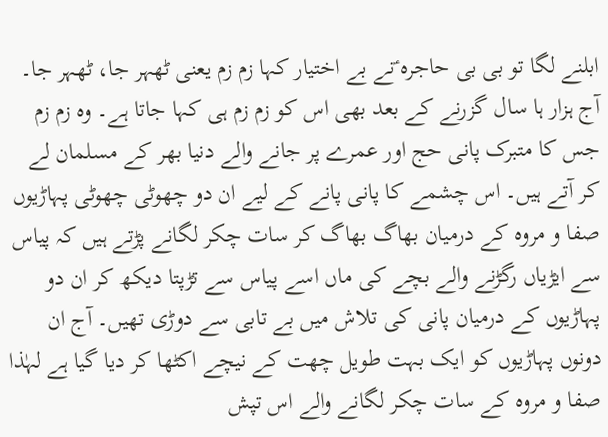ابلنے لگا تو بی بی حاجرہ ؑنے بے اختیار کہا زم زم یعنی ٹھہر جا، ٹھہر جا۔
آج ہزار ہا سال گزرنے کے بعد بھی اس کو زم زم ہی کہا جاتا ہے۔ وہ زم زم جس کا متبرک پانی حج اور عمرے پر جانے والے دنیا بھر کے مسلمان لے کر آتے ہیں۔ اس چشمے کا پانی پانے کے لیے ان دو چھوٹی چھوٹی پہاڑیوں صفا و مروہ کے درمیان بھاگ بھاگ کر سات چکر لگانے پڑتے ہیں کہ پیاس سے ایڑیاں رگڑنے والے بچے کی ماں اسے پیاس سے تڑپتا دیکھ کر ان دو پہاڑیوں کے درمیان پانی کی تلاش میں بے تابی سے دوڑی تھیں۔ آج ان دونوں پہاڑیوں کو ایک بہت طویل چھت کے نیچے اکٹھا کر دیا گیا ہے لہٰذا صفا و مروہ کے سات چکر لگانے والے اس تپش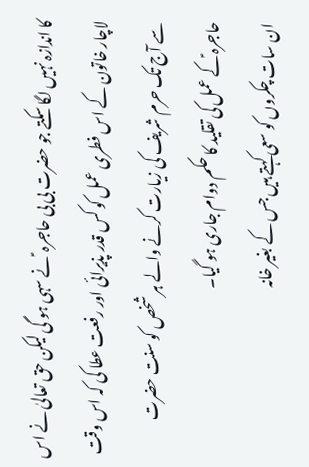کا اندازہ نہیں لگا سکتے جو حضرت بی بی حاجرہ ؑ نے سہی ہو گی لیکن حق تعالیٰ نے اس لاچار خاتون کے اس فطری عمل کو کس قدر پذیرائی اور رفعت عطا کی کہ اس وقت سے آج تک حرم شریف کی زیارت کرنے والے ہر شخص کو سنت حضرت حاجرہ ؑکے عمل کی تقلید کا حکم دوام جاری ہو گیا۔
ان سات چکروں کو سعی کہتے ہیں جس کے بغیر خانہ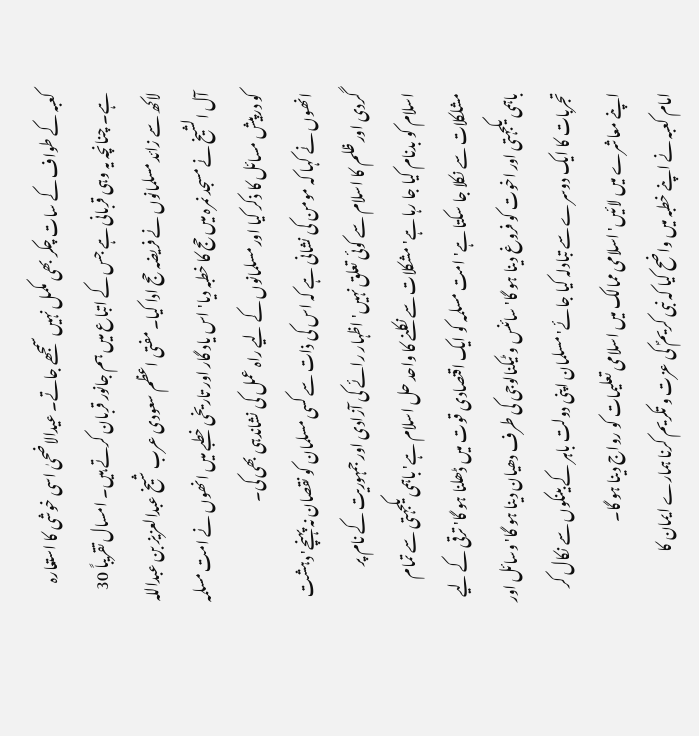کعبہ کے طواف کے سات چکر بھی مکمل نہیں سمجھے جاتے۔ عیدالاضحیٰ اسی خوشی کا استعارہ ہے۔ چنانچہ یہ وہی قربانی ہے جس کے اتباع میں ہم جانور قربان کرتے ہیں۔ امسال تقریباً 30 لاکھ سے زائد مسلمانوں نے فریضہ حج ادا کیا۔ مفتی اعظم سعودی عرب شیخ عبدالعزیز بن عبداللہ آل الشیخ نے مسجد نمرہ میں حج کا خطبہ دیا' اس یاد گار اور تاریخی خطبے میں انھوں نے امت مسلمہ کو درپیش مسائل کا ذکر کیا اور مسلمانوں کے لیے راہ عمل کی نشاندہی بھی کی۔
انھوں نے کہا کہ مومن کی نشانی ہے کہ اس کی ذات سے کسی مسلمان کو نقصان نہ پہنچے' دہشت گردی اور ظلم کا اسلام سے کوئی تعلق نہیں' اظہار رائے کی آزادی اور جمہوریت کے نام پر اسلام کو بدنام کیا جا رہا ہے' مشکلات سے نکلنے کا واحد حل اسلام ہے' باہمی یکجہتی سے تمام مشلکلات سے نکلا جا سکتا ہے' امت مسلمہ کو ایک اقتصادی قوت میں ڈھلنا ہو گا' ترقی کے لیے باہمی یکجہتی اور اخوت کو فروغ دینا ہو گا' سائنس و ٹیکنالوجی کی طرف دھیان دینا ہو گا' وسائل اور تجربات کا ایک دوسرے سے تبادلہ کیا جائے' مسلمان اپنی دولت باہر کے بینکوں سے نکال کر اپنے معاشرے میں لائیں' اسلامی ممالک میں اسلامی تعلیمات کو رواج دینا ہو گا۔
امام کعبہ نے اپنے خطبہ میں واضح کیا کہ نبی کریمؐ کی عزت و تکریم کرنا ہمارے ایمان کا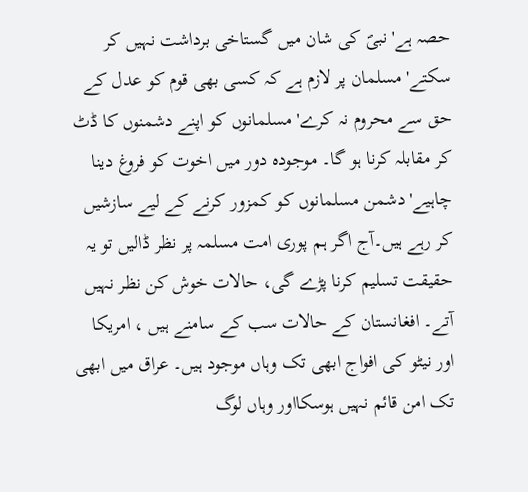حصہ ہے' نبیؐ کی شان میں گستاخی برداشت نہیں کر سکتے' مسلمان پر لازم ہے کہ کسی بھی قوم کو عدل کے حق سے محروم نہ کرے' مسلمانوں کو اپنے دشمنوں کا ڈٹ کر مقابلہ کرنا ہو گا۔ موجودہ دور میں اخوت کو فروغ دینا چاہیے' دشمن مسلمانوں کو کمزور کرنے کے لیے سازشیں کر رہے ہیں۔آج اگر ہم پوری امت مسلمہ پر نظر ڈالیں تو یہ حقیقت تسلیم کرنا پڑے گی، حالات خوش کن نظر نہیں آتے۔ افغانستان کے حالات سب کے سامنے ہیں ، امریکا اور نیٹو کی افواج ابھی تک وہاں موجود ہیں۔ عراق میں ابھی تک امن قائم نہیں ہوسکااور وہاں لوگ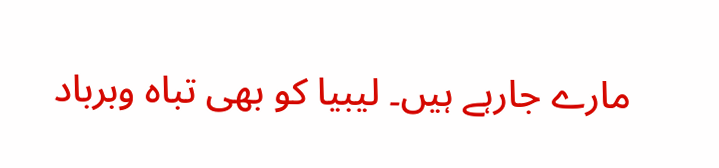مارے جارہے ہیں۔ لیبیا کو بھی تباہ وبرباد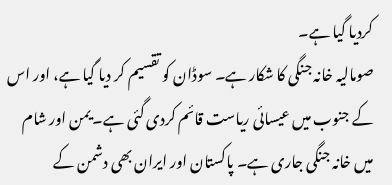کردیا گیا ہے۔
صومالیہ خانہ جنگی کا شکار ہے۔ سوڈان کو تقسیم کر دیا گیا ہے، اور اس کے جنوب میں عیسائی ریاست قائم کردی گئی ہے۔ یمن اور شام میں خانہ جنگی جاری ہے۔ پاکستان اور ایران بھی دشمن کے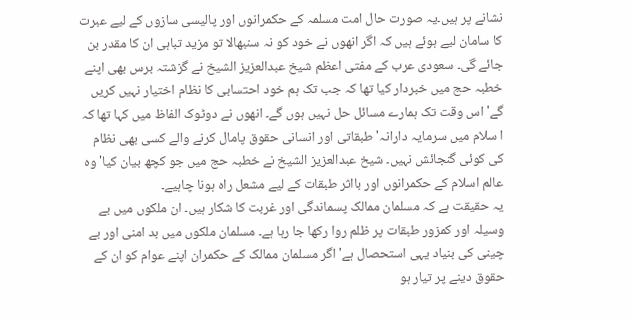نشانے پر ہیں۔یہ صورت حال امت مسلمہ کے حکمرانوں اور پالیسی سازوں کے لیے عبرت کا سامان لیے ہوئے ہیں کہ اگر انھوں نے خود کو نہ سنبھالا تو مزید تباہی ان کا مقدر بن جائے گی۔ سعودی عرب کے مفتی اعظم شیخ عبدالعزیز الشیخ نے گزشتہ برس بھی اپنے خطبہ حج میں خبردار کیا تھا کہ جب تک ہم خود احتسابی کا نظام اختیار نہیں کریں گے' اس وقت تک ہمارے مسائل حل نہیں ہوں گے۔ انھوں نے دوٹوک الفاظ میں کہا تھا کہ ا سلام میں سرمایہ دارانہ' طبقاتی اور انسانی حقوق پامال کرنے والے کسی بھی نظام کی کوئی گنجائش نہیں۔ شیخ عبدالعزیز الشیخ نے خطبہ حج میں جو کچھ بیان کیا' وہ عالم اسلام کے حکمرانوں اور بااثر طبقات کے لیے مشعل راہ ہونا چاہیے۔
یہ حقیقت ہے کہ مسلمان ممالک پسماندگی اور غربت کا شکار ہیں۔ ان ملکوں میں بے وسیلہ اور کمزور طبقات پر ظلم روا رکھا جا رہا ہے۔ مسلمان ملکوں میں بد امنی اور بے چینی کی بنیاد یہی استحصال ہے' اگر مسلمان ممالک کے حکمران اپنے عوام کو ان کے حقوق دینے پر تیار ہو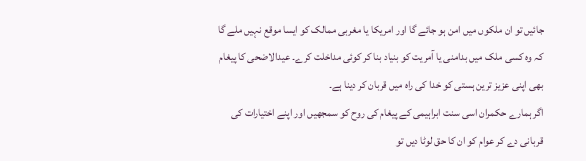جائیں تو ان ملکوں میں امن ہو جائے گا اور امریکا یا مغربی ممالک کو ایسا موقع نہیں ملے گا کہ وہ کسی ملک میں بدامنی یا آمریت کو بنیاد بنا کر کوئی مداخلت کرے۔ عیدالاضحی کا پیغام بھی اپنی عزیز ترین ہستی کو خدا کی راہ میں قربان کر دینا ہے۔
اگر ہمارے حکمران اسی سنت ابراہیمی کے پیغام کی روح کو سمجھیں اور اپنے اختیارات کی قربانی دے کر عوام کو ان کا حق لوٹا دیں تو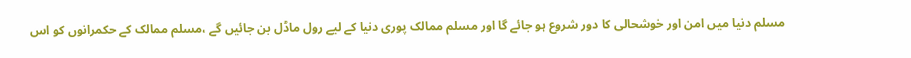مسلم دنیا میں امن اور خوشحالی کا دور شروع ہو جائے گا اور مسلم ممالک پوری دنیا کے لیے رول ماڈل بن جائیں گے ،مسلم ممالک کے حکمرانوں کو اس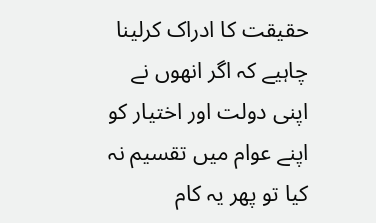حقیقت کا ادراک کرلینا چاہیے کہ اگر انھوں نے اپنی دولت اور اختیار کو اپنے عوام میں تقسیم نہ کیا تو پھر یہ کام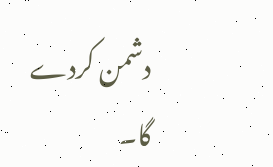دشمن کردے گا۔